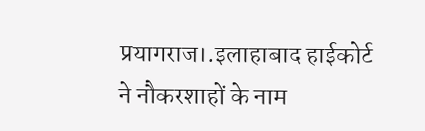प्रयागराज।.इलाहाबाद हाईकोर्ट ने नौकरशाहों के नाम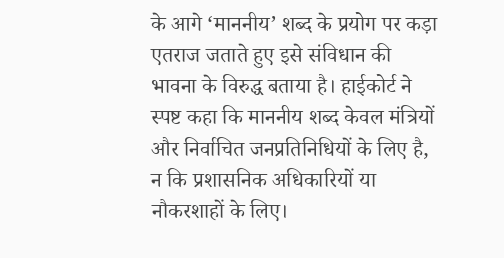के आगे ‘माननीय’ शब्द के प्रयोग पर कड़ा एतराज जताते हुए इसे संविधान की भावना के विरुद्ध बताया है। हाईकोर्ट ने स्पष्ट कहा कि माननीय शब्द केवल मंत्रियों और निर्वाचित जनप्रतिनिधियों के लिए है, न कि प्रशासनिक अधिकारियों या नौकरशाहों के लिए।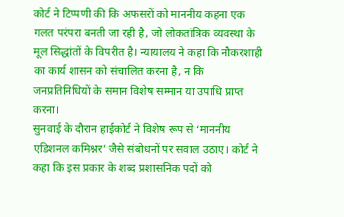कोर्ट ने टिप्पणी की कि अफसरों को माननीय कहना एक गलत परंपरा बनती जा रही है, जो लोकतांत्रिक व्यवस्था के मूल सिद्धांतों के विपरीत है। न्यायालय ने कहा कि नौकरशाही का कार्य शासन को संचालित करना है, न कि जनप्रतिनिधियों के समान विशेष सम्मान या उपाधि प्राप्त करना।
सुनवाई के दौरान हाईकोर्ट ने विशेष रूप से ‘माननीय एडिशनल कमिश्नर’ जैसे संबोधनों पर सवाल उठाए। कोर्ट ने कहा कि इस प्रकार के शब्द प्रशासनिक पदों को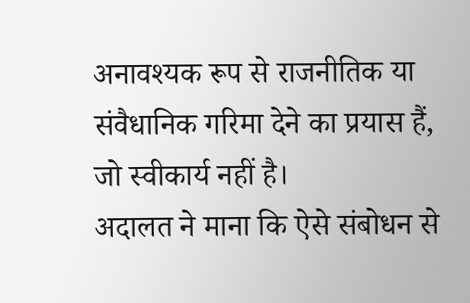अनावश्यक रूप से राजनीतिक या संवैधानिक गरिमा देने का प्रयास हैं, जो स्वीकार्य नहीं है।
अदालत ने माना कि ऐसे संबोधन से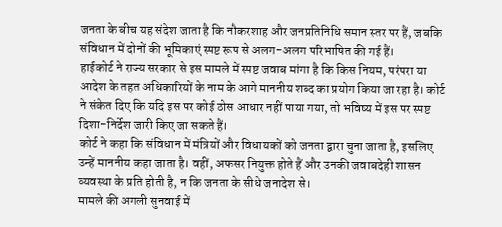जनता के बीच यह संदेश जाता है कि नौकरशाह और जनप्रतिनिधि समान स्तर पर हैं, जबकि संविधान में दोनों की भूमिकाएं स्पष्ट रूप से अलग-अलग परिभाषित की गई हैं।
हाईकोर्ट ने राज्य सरकार से इस मामले में स्पष्ट जवाब मांगा है कि किस नियम, परंपरा या आदेश के तहत अधिकारियों के नाम के आगे माननीय शब्द का प्रयोग किया जा रहा है। कोर्ट ने संकेत दिए कि यदि इस पर कोई ठोस आधार नहीं पाया गया, तो भविष्य में इस पर स्पष्ट दिशा-निर्देश जारी किए जा सकते हैं।
कोर्ट ने कहा कि संविधान में मंत्रियों और विधायकों को जनता द्वारा चुना जाता है, इसलिए उन्हें माननीय कहा जाता है। वहीं, अफसर नियुक्त होते हैं और उनकी जवाबदेही शासन व्यवस्था के प्रति होती है, न कि जनता के सीधे जनादेश से।
मामले की अगली सुनवाई में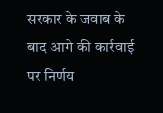सरकार के जवाब के बाद आगे की कार्रवाई पर निर्णय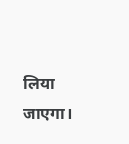लिया जाएगा।